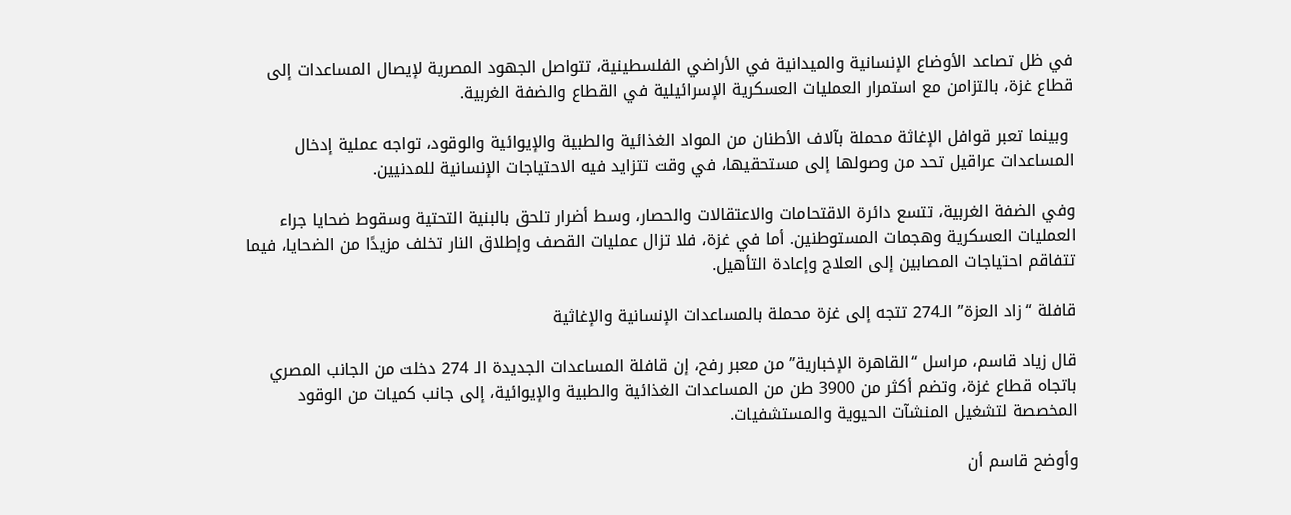في ظل تصاعد الأوضاع الإنسانية والميدانية في الأراضي الفلسطينية، تتواصل الجهود المصرية لإيصال المساعدات إلى قطاع غزة، بالتزامن مع استمرار العمليات العسكرية الإسرائيلية في القطاع والضفة الغربية.

 وبينما تعبر قوافل الإغاثة محملة بآلاف الأطنان من المواد الغذائية والطبية والإيوائية والوقود، تواجه عملية إدخال المساعدات عراقيل تحد من وصولها إلى مستحقيها، في وقت تتزايد فيه الاحتياجات الإنسانية للمدنيين.

وفي الضفة الغربية، تتسع دائرة الاقتحامات والاعتقالات والحصار، وسط أضرار تلحق بالبنية التحتية وسقوط ضحايا جراء العمليات العسكرية وهجمات المستوطنين. أما في غزة، فلا تزال عمليات القصف وإطلاق النار تخلف مزيدًا من الضحايا، فيما تتفاقم احتياجات المصابين إلى العلاج وإعادة التأهيل.

قافلة “زاد العزة” الـ274 تتجه إلى غزة محملة بالمساعدات الإنسانية والإغاثية

قال زياد قاسم، مراسل “القاهرة الإخبارية” من معبر رفح، إن قافلة المساعدات الجديدة الـ 274 دخلت من الجانب المصري باتجاه قطاع غزة، وتضم أكثر من 3900 طن من المساعدات الغذائية والطبية والإيوائية، إلى جانب كميات من الوقود المخصصة لتشغيل المنشآت الحيوية والمستشفيات.

وأوضح قاسم أن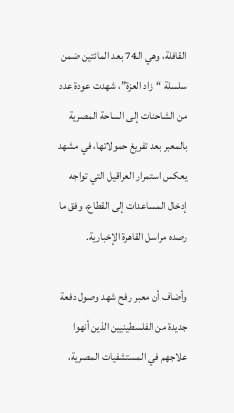القافلة، وهي الـ74 بعد المائتين ضمن سلسلة “زاد العزة”، شهدت عودة عدد من الشاحنات إلى الساحة المصرية بالمعبر بعد تفريغ حمولاتها، في مشهد يعكس استمرار العراقيل التي تواجه إدخال المساعدات إلى القطاع، وفق ما رصده مراسل القاهرة الإخبارية.

وأضاف أن معبر رفح شهد وصول دفعة جديدة من الفلسطينيين الذين أنهوا علاجهم في المستشفيات المصرية،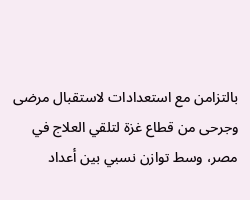بالتزامن مع استعدادات لاستقبال مرضى وجرحى من قطاع غزة لتلقي العلاج في مصر، وسط توازن نسبي بين أعداد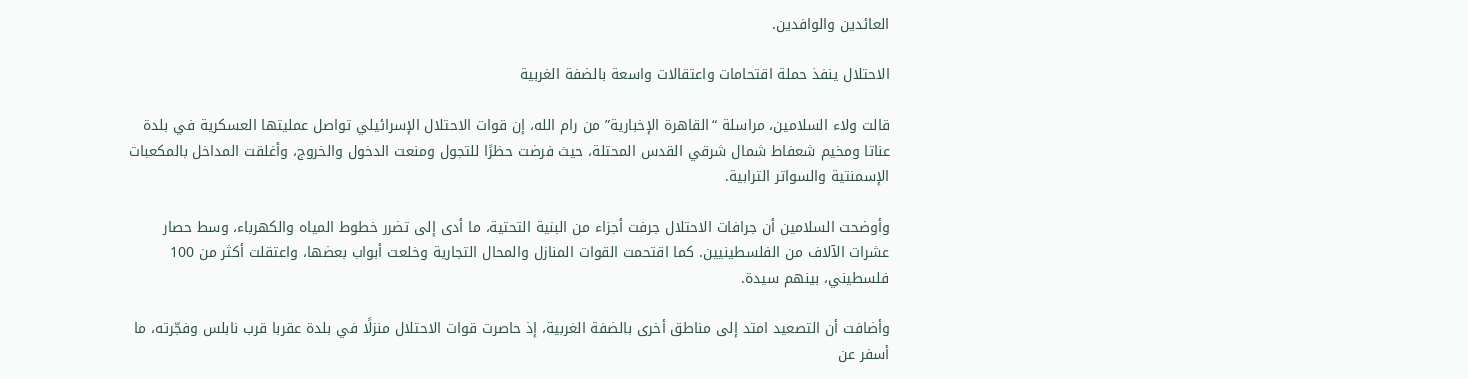العائدين والوافدين.

الاحتلال ينفذ حملة اقتحامات واعتقالات واسعة بالضفة الغربية

قالت ولاء السلامين، مراسلة “القاهرة الإخبارية” من رام الله، إن قوات الاحتلال الإسرائيلي تواصل عمليتها العسكرية في بلدة عناتا ومخيم شعفاط شمال شرقي القدس المحتلة، حيث فرضت حظرًا للتجول ومنعت الدخول والخروج، وأغلقت المداخل بالمكعبات الإسمنتية والسواتر الترابية.

وأوضحت السلامين أن جرافات الاحتلال جرفت أجزاء من البنية التحتية، ما أدى إلى تضرر خطوط المياه والكهرباء، وسط حصار عشرات الآلاف من الفلسطينيين. كما اقتحمت القوات المنازل والمحال التجارية وخلعت أبواب بعضها، واعتقلت أكثر من 100 فلسطيني، بينهم سيدة.

وأضافت أن التصعيد امتد إلى مناطق أخرى بالضفة الغربية، إذ حاصرت قوات الاحتلال منزلًا في بلدة عقربا قرب نابلس وفجّرته، ما أسفر عن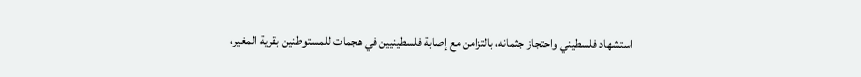استشهاد فلسطيني واحتجاز جثمانه، بالتزامن مع إصابة فلسطينيين في هجمات للمستوطنين بقرية المغير،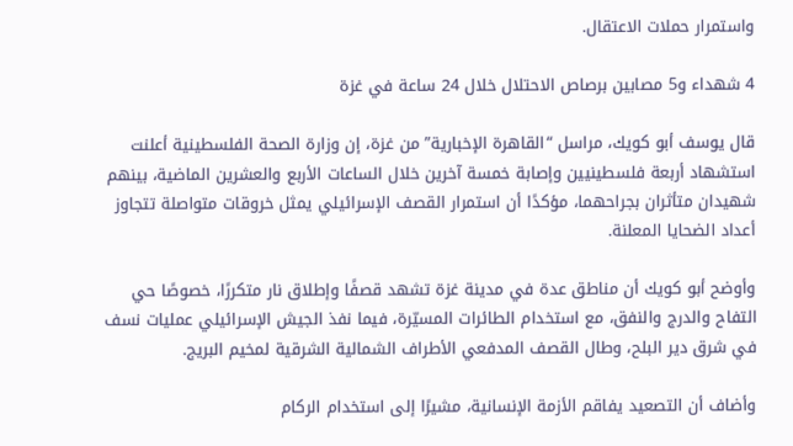واستمرار حملات الاعتقال.

4 شهداء و5 مصابين برصاص الاحتلال خلال 24 ساعة في غزة

قال يوسف أبو كويك، مراسل “القاهرة الإخبارية” من غزة، إن وزارة الصحة الفلسطينية أعلنت استشهاد أربعة فلسطينيين وإصابة خمسة آخرين خلال الساعات الأربع والعشرين الماضية، بينهم شهيدان متأثران بجراحهما، مؤكدًا أن استمرار القصف الإسرائيلي يمثل خروقات متواصلة تتجاوز أعداد الضحايا المعلنة.

وأوضح أبو كويك أن مناطق عدة في مدينة غزة تشهد قصفًا وإطلاق نار متكررًا، خصوصًا حي التفاح والدرج والنفق، مع استخدام الطائرات المسيّرة، فيما نفذ الجيش الإسرائيلي عمليات نسف في شرق دير البلح، وطال القصف المدفعي الأطراف الشمالية الشرقية لمخيم البريج.

وأضاف أن التصعيد يفاقم الأزمة الإنسانية، مشيرًا إلى استخدام الركام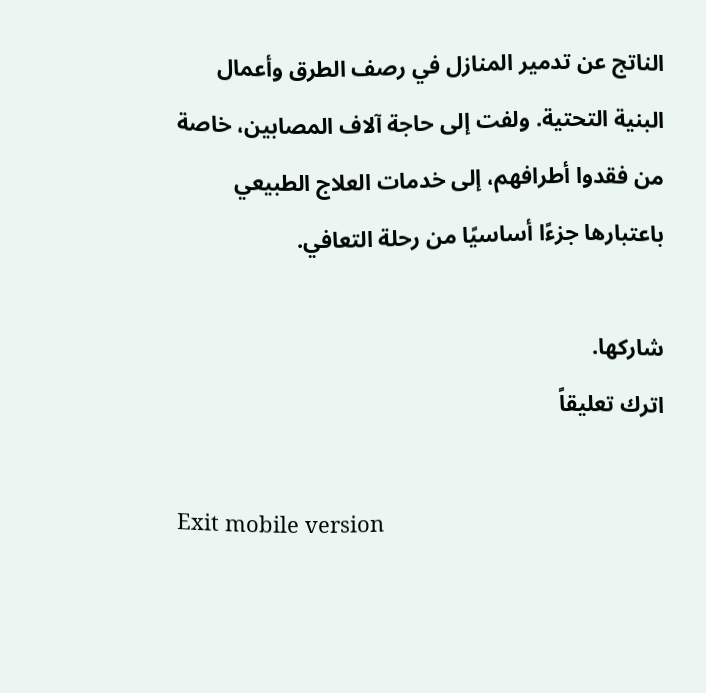الناتج عن تدمير المنازل في رصف الطرق وأعمال البنية التحتية. ولفت إلى حاجة آلاف المصابين، خاصة من فقدوا أطرافهم، إلى خدمات العلاج الطبيعي باعتبارها جزءًا أساسيًا من رحلة التعافي.

شاركها.
اترك تعليقاً

Exit mobile version